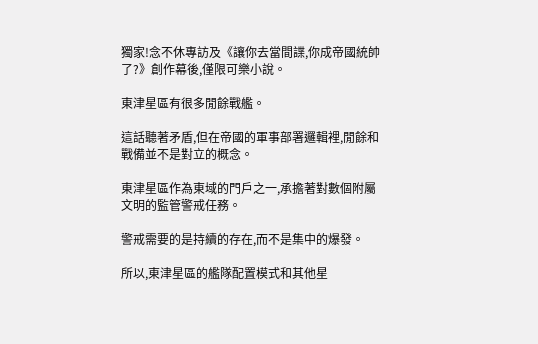獨家!念不休專訪及《讓你去當間諜,你成帝國統帥了?》創作幕後,僅限可樂小說。

東津星區有很多閒餘戰艦。

這話聽著矛盾,但在帝國的軍事部署邏輯裡,閒餘和戰備並不是對立的概念。

東津星區作為東域的門戶之一,承擔著對數個附屬文明的監管警戒任務。

警戒需要的是持續的存在,而不是集中的爆發。

所以,東津星區的艦隊配置模式和其他星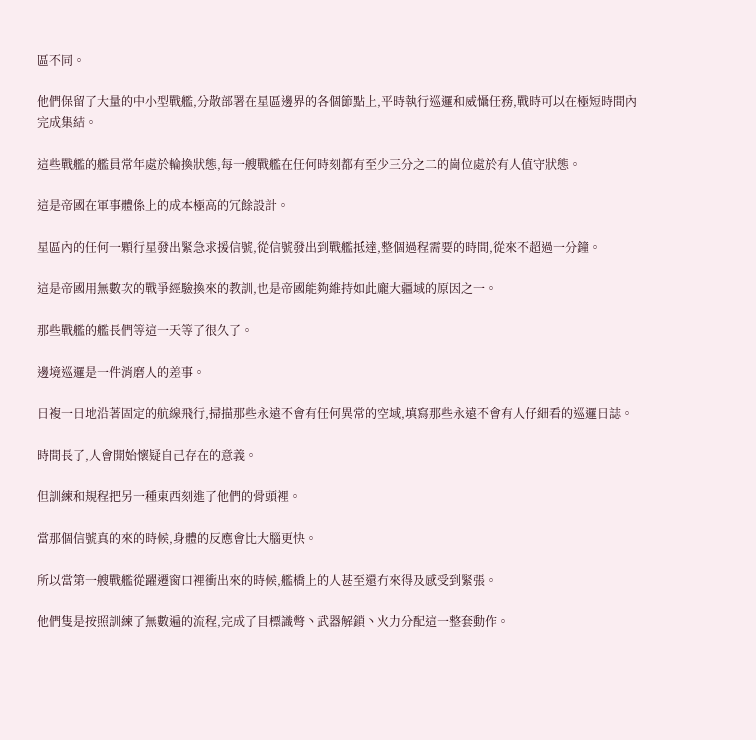區不同。

他們保留了大量的中小型戰艦,分散部署在星區邊界的各個節點上,平時執行巡邏和威懾任務,戰時可以在極短時間內完成集結。

這些戰艦的艦員常年處於輪換狀態,每一艘戰艦在任何時刻都有至少三分之二的崗位處於有人值守狀態。

這是帝國在軍事體係上的成本極高的冗餘設計。

星區內的任何一顆行星發出緊急求援信號,從信號發出到戰艦抵達,整個過程需要的時間,從來不超過一分鐘。

這是帝國用無數次的戰爭經驗換來的教訓,也是帝國能夠維持如此龐大疆域的原因之一。

那些戰艦的艦長們等這一天等了很久了。

邊境巡邏是一件消磨人的差事。

日複一日地沿著固定的航線飛行,掃描那些永遠不會有任何異常的空域,填寫那些永遠不會有人仔細看的巡邏日誌。

時間長了,人會開始懷疑自己存在的意義。

但訓練和規程把另一種東西刻進了他們的骨頭裡。

當那個信號真的來的時候,身體的反應會比大腦更快。

所以當第一艘戰艦從躍遷窗口裡衝出來的時候,艦橋上的人甚至還冇來得及感受到緊張。

他們隻是按照訓練了無數遍的流程,完成了目標識彆丶武器解鎖丶火力分配這一整套動作。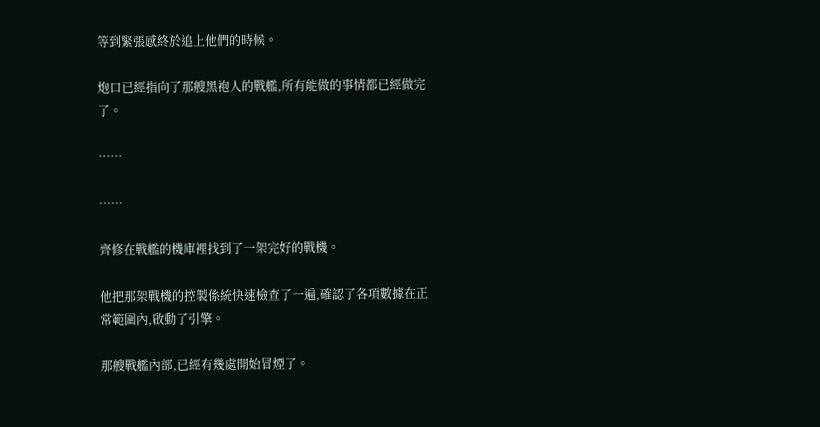等到緊張感終於追上他們的時候。

炮口已經指向了那艘黑袍人的戰艦,所有能做的事情都已經做完了。

……

……

齊修在戰艦的機庫裡找到了一架完好的戰機。

他把那架戰機的控製係統快速檢查了一遍,確認了各項數據在正常範圍內,啟動了引擎。

那艘戰艦內部,已經有幾處開始冒煙了。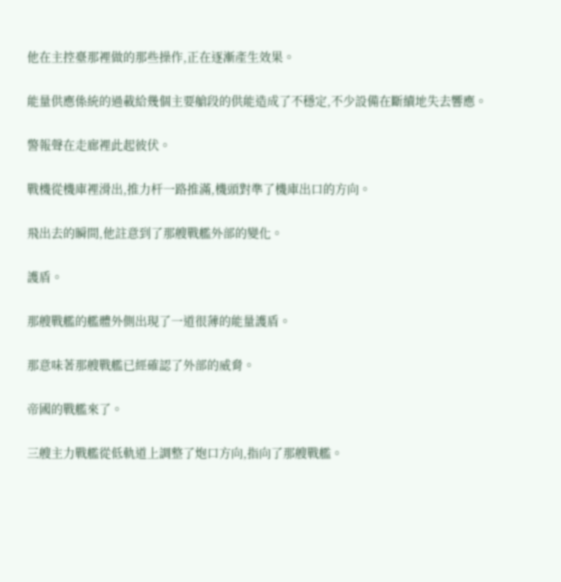他在主控臺那裡做的那些操作,正在逐漸產生效果。

能量供應係統的過載給幾個主要艙段的供能造成了不穩定,不少設備在斷續地失去響應。

警報聲在走廊裡此起彼伏。

戰機從機庫裡滑出,推力杆一路推滿,機頭對準了機庫出口的方向。

飛出去的瞬間,他註意到了那艘戰艦外部的變化。

護盾。

那艘戰艦的艦體外側出現了一道很薄的能量護盾。

那意味著那艘戰艦已經確認了外部的威脅。

帝國的戰艦來了。

三艘主力戰艦從低軌道上調整了炮口方向,指向了那艘戰艦。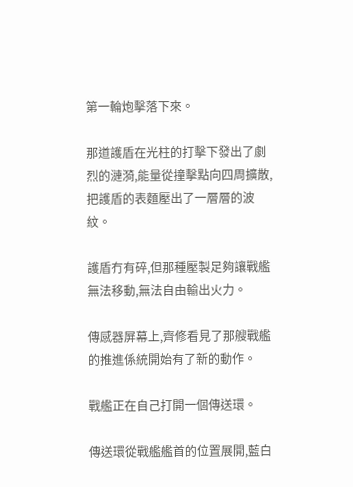第一輪炮擊落下來。

那道護盾在光柱的打擊下發出了劇烈的漣漪,能量從撞擊點向四周擴散,把護盾的表麵壓出了一層層的波紋。

護盾冇有碎,但那種壓製足夠讓戰艦無法移動,無法自由輸出火力。

傳感器屏幕上,齊修看見了那艘戰艦的推進係統開始有了新的動作。

戰艦正在自己打開一個傳送環。

傳送環從戰艦艦首的位置展開,藍白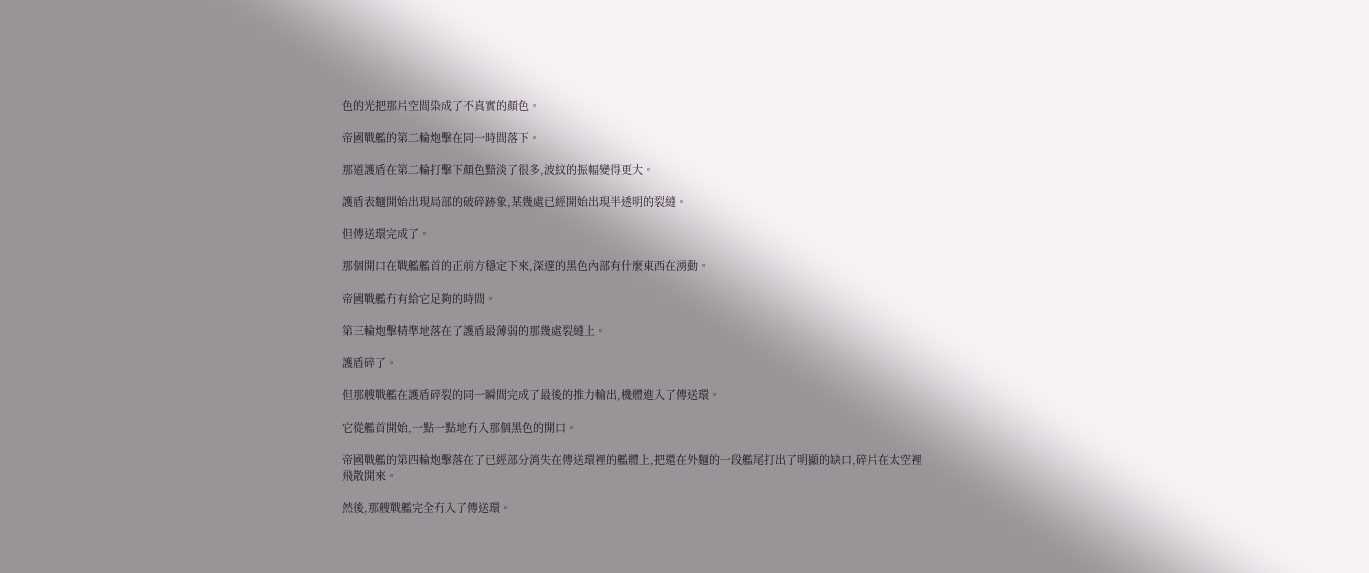色的光把那片空間染成了不真實的顏色。

帝國戰艦的第二輪炮擊在同一時間落下。

那道護盾在第二輪打擊下顏色黯淡了很多,波紋的振幅變得更大。

護盾表麵開始出現局部的破碎跡象,某幾處已經開始出現半透明的裂縫。

但傳送環完成了。

那個開口在戰艦艦首的正前方穩定下來,深邃的黑色內部有什麼東西在湧動。

帝國戰艦冇有給它足夠的時間。

第三輪炮擊精準地落在了護盾最薄弱的那幾處裂縫上。

護盾碎了。

但那艘戰艦在護盾碎裂的同一瞬間完成了最後的推力輸出,機體進入了傳送環。

它從艦首開始,一點一點地冇入那個黑色的開口。

帝國戰艦的第四輪炮擊落在了已經部分消失在傳送環裡的艦體上,把還在外麵的一段艦尾打出了明顯的缺口,碎片在太空裡飛散開來。

然後,那艘戰艦完全冇入了傳送環。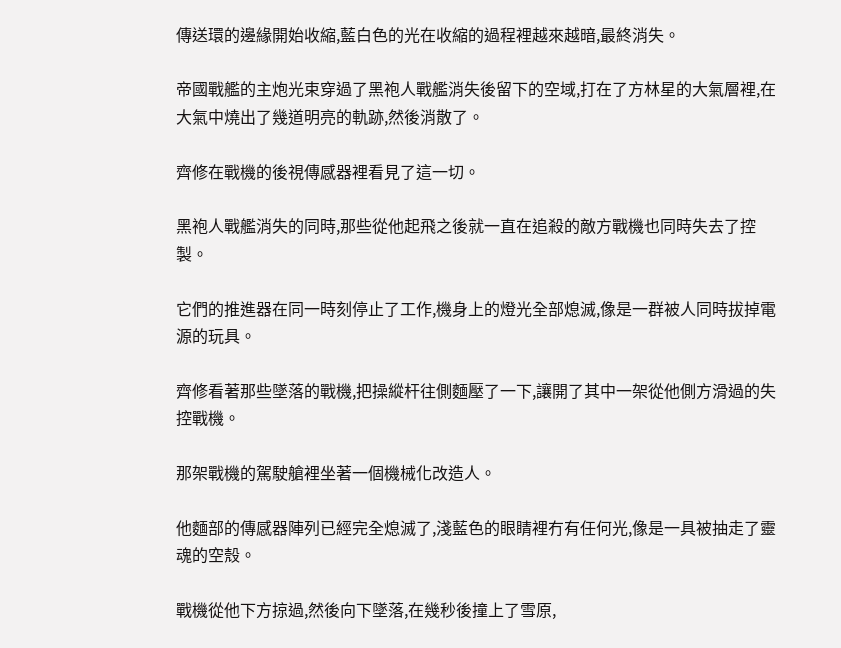傳送環的邊緣開始收縮,藍白色的光在收縮的過程裡越來越暗,最終消失。

帝國戰艦的主炮光束穿過了黑袍人戰艦消失後留下的空域,打在了方林星的大氣層裡,在大氣中燒出了幾道明亮的軌跡,然後消散了。

齊修在戰機的後視傳感器裡看見了這一切。

黑袍人戰艦消失的同時,那些從他起飛之後就一直在追殺的敵方戰機也同時失去了控製。

它們的推進器在同一時刻停止了工作,機身上的燈光全部熄滅,像是一群被人同時拔掉電源的玩具。

齊修看著那些墜落的戰機,把操縱杆往側麵壓了一下,讓開了其中一架從他側方滑過的失控戰機。

那架戰機的駕駛艙裡坐著一個機械化改造人。

他麵部的傳感器陣列已經完全熄滅了,淺藍色的眼睛裡冇有任何光,像是一具被抽走了靈魂的空殼。

戰機從他下方掠過,然後向下墜落,在幾秒後撞上了雪原,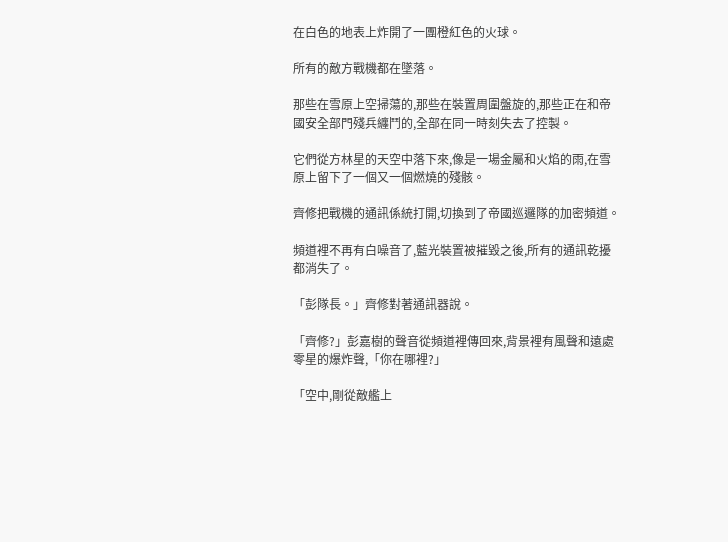在白色的地表上炸開了一團橙紅色的火球。

所有的敵方戰機都在墜落。

那些在雪原上空掃蕩的,那些在裝置周圍盤旋的,那些正在和帝國安全部門殘兵纏鬥的,全部在同一時刻失去了控製。

它們從方林星的天空中落下來,像是一場金屬和火焰的雨,在雪原上留下了一個又一個燃燒的殘骸。

齊修把戰機的通訊係統打開,切換到了帝國巡邏隊的加密頻道。

頻道裡不再有白噪音了,藍光裝置被摧毀之後,所有的通訊乾擾都消失了。

「彭隊長。」齊修對著通訊器說。

「齊修?」彭嘉樹的聲音從頻道裡傳回來,背景裡有風聲和遠處零星的爆炸聲,「你在哪裡?」

「空中,剛從敵艦上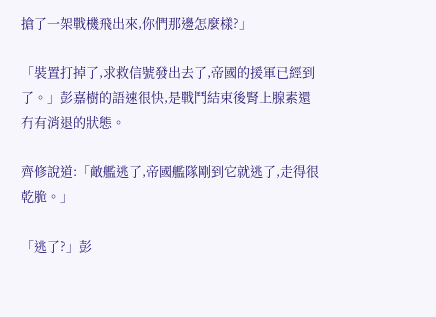搶了一架戰機飛出來,你們那邊怎麼樣?」

「裝置打掉了,求救信號發出去了,帝國的援軍已經到了。」彭嘉樹的語速很快,是戰鬥結束後腎上腺素還冇有消退的狀態。

齊修說道:「敵艦逃了,帝國艦隊剛到它就逃了,走得很乾脆。」

「逃了?」彭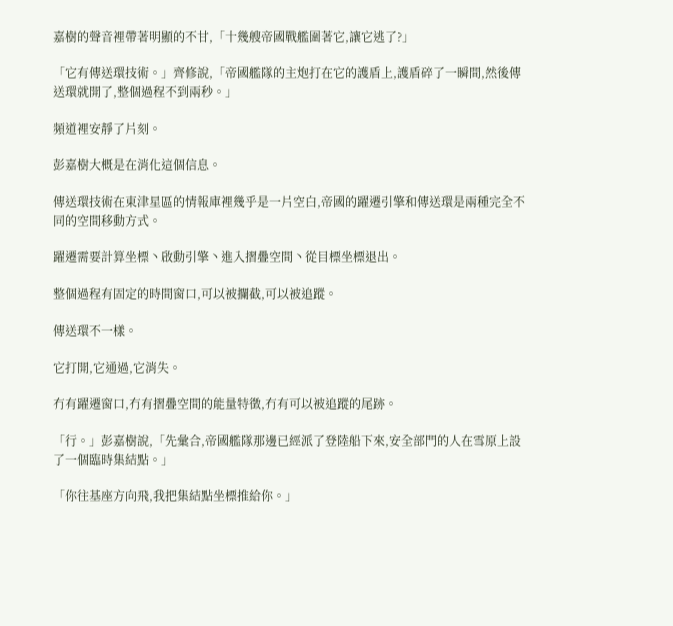嘉樹的聲音裡帶著明顯的不甘,「十幾艘帝國戰艦圍著它,讓它逃了?」

「它有傳送環技術。」齊修說,「帝國艦隊的主炮打在它的護盾上,護盾碎了一瞬間,然後傳送環就開了,整個過程不到兩秒。」

頻道裡安靜了片刻。

彭嘉樹大概是在消化這個信息。

傳送環技術在東津星區的情報庫裡幾乎是一片空白,帝國的躍遷引擎和傳送環是兩種完全不同的空間移動方式。

躍遷需要計算坐標丶啟動引擎丶進入摺疊空間丶從目標坐標退出。

整個過程有固定的時間窗口,可以被攔截,可以被追蹤。

傳送環不一樣。

它打開,它通過,它消失。

冇有躍遷窗口,冇有摺疊空間的能量特徵,冇有可以被追蹤的尾跡。

「行。」彭嘉樹說,「先彙合,帝國艦隊那邊已經派了登陸船下來,安全部門的人在雪原上設了一個臨時集結點。」

「你往基座方向飛,我把集結點坐標推給你。」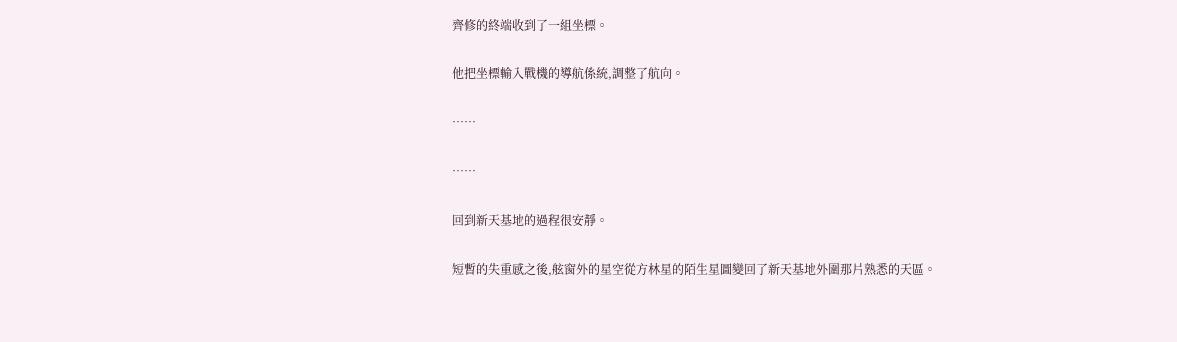齊修的終端收到了一組坐標。

他把坐標輸入戰機的導航係統,調整了航向。

……

……

回到新天基地的過程很安靜。

短暫的失重感之後,舷窗外的星空從方林星的陌生星圖變回了新天基地外圍那片熟悉的天區。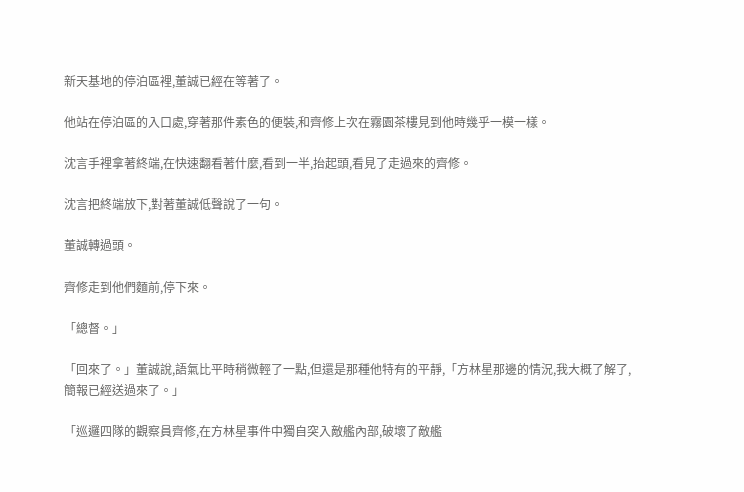新天基地的停泊區裡,董誠已經在等著了。

他站在停泊區的入口處,穿著那件素色的便裝,和齊修上次在霧園茶樓見到他時幾乎一模一樣。

沈言手裡拿著終端,在快速翻看著什麼,看到一半,抬起頭,看見了走過來的齊修。

沈言把終端放下,對著董誠低聲說了一句。

董誠轉過頭。

齊修走到他們麵前,停下來。

「總督。」

「回來了。」董誠說,語氣比平時稍微輕了一點,但還是那種他特有的平靜,「方林星那邊的情況,我大概了解了,簡報已經送過來了。」

「巡邏四隊的觀察員齊修,在方林星事件中獨自突入敵艦內部,破壞了敵艦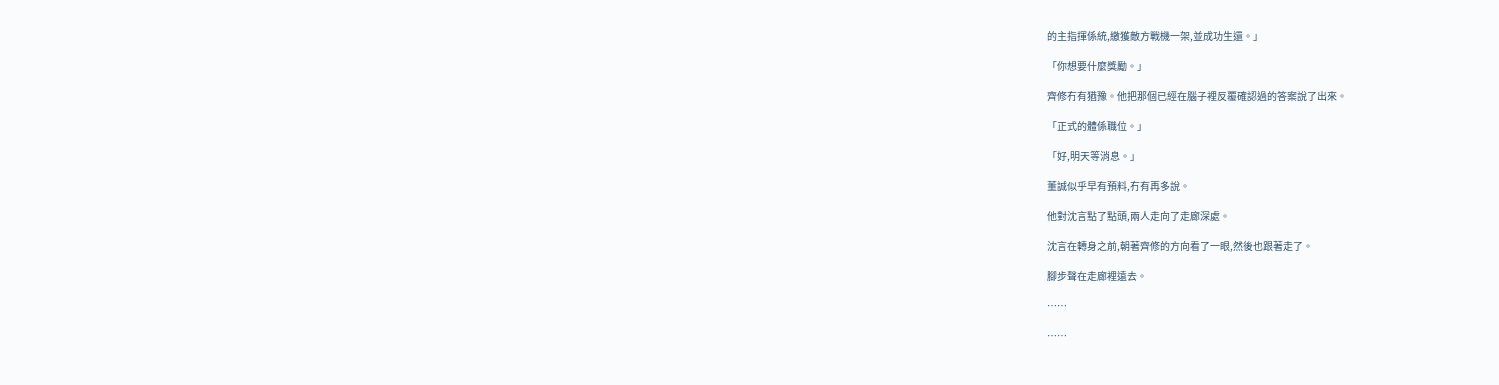的主指揮係統,繳獲敵方戰機一架,並成功生還。」

「你想要什麼獎勵。」

齊修冇有猶豫。他把那個已經在腦子裡反覆確認過的答案說了出來。

「正式的體係職位。」

「好,明天等消息。」

董誠似乎早有預料,冇有再多說。

他對沈言點了點頭,兩人走向了走廊深處。

沈言在轉身之前,朝著齊修的方向看了一眼,然後也跟著走了。

腳步聲在走廊裡遠去。

……

……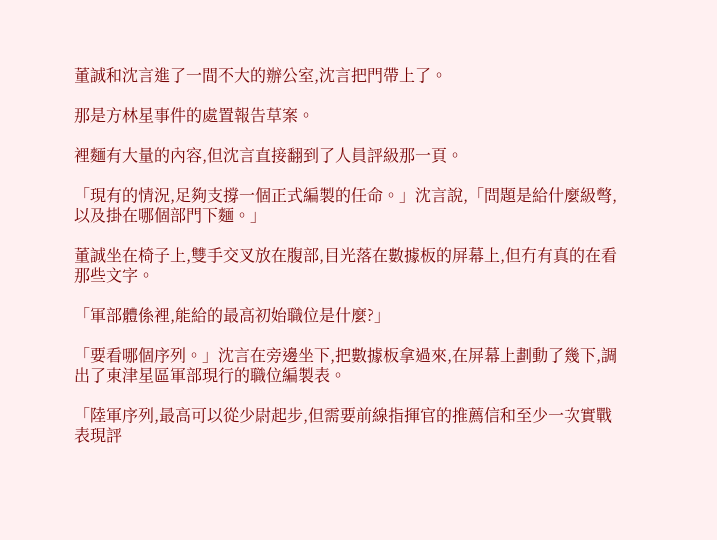董誠和沈言進了一間不大的辦公室,沈言把門帶上了。

那是方林星事件的處置報告草案。

裡麵有大量的內容,但沈言直接翻到了人員評級那一頁。

「現有的情況,足夠支撐一個正式編製的任命。」沈言說,「問題是給什麼級彆,以及掛在哪個部門下麵。」

董誠坐在椅子上,雙手交叉放在腹部,目光落在數據板的屏幕上,但冇有真的在看那些文字。

「軍部體係裡,能給的最高初始職位是什麼?」

「要看哪個序列。」沈言在旁邊坐下,把數據板拿過來,在屏幕上劃動了幾下,調出了東津星區軍部現行的職位編製表。

「陸軍序列,最高可以從少尉起步,但需要前線指揮官的推薦信和至少一次實戰表現評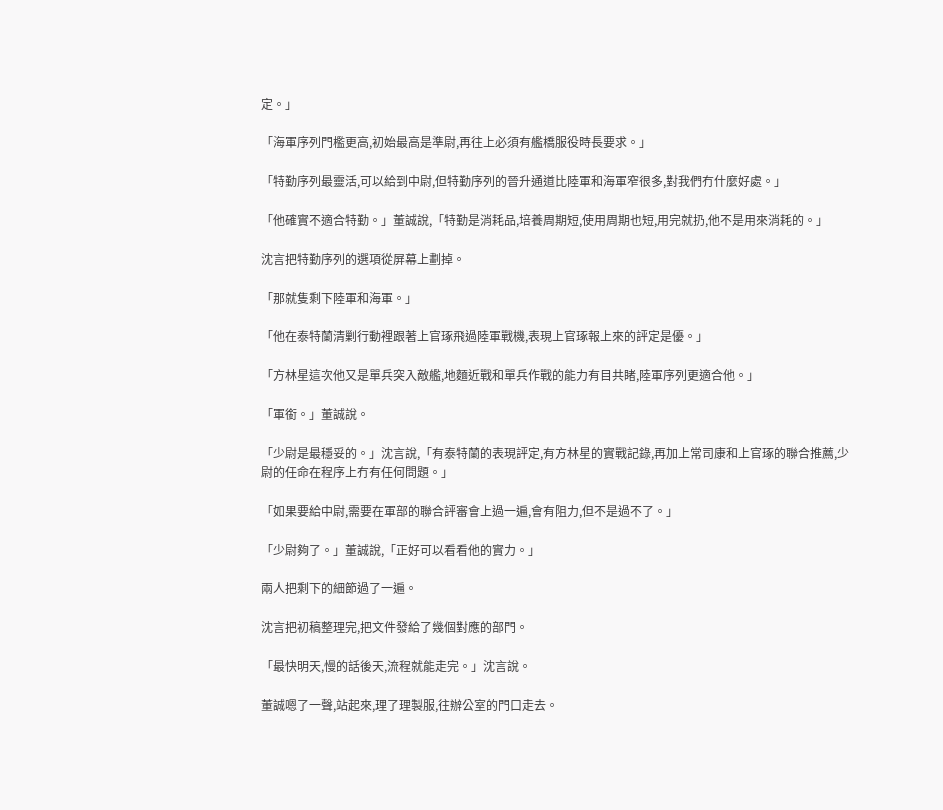定。」

「海軍序列門檻更高,初始最高是準尉,再往上必須有艦橋服役時長要求。」

「特勤序列最靈活,可以給到中尉,但特勤序列的晉升通道比陸軍和海軍窄很多,對我們冇什麼好處。」

「他確實不適合特勤。」董誠說,「特勤是消耗品,培養周期短,使用周期也短,用完就扔,他不是用來消耗的。」

沈言把特勤序列的選項從屏幕上劃掉。

「那就隻剩下陸軍和海軍。」

「他在泰特蘭清剿行動裡跟著上官琢飛過陸軍戰機,表現上官琢報上來的評定是優。」

「方林星這次他又是單兵突入敵艦,地麵近戰和單兵作戰的能力有目共睹,陸軍序列更適合他。」

「軍銜。」董誠說。

「少尉是最穩妥的。」沈言說,「有泰特蘭的表現評定,有方林星的實戰記錄,再加上常司康和上官琢的聯合推薦,少尉的任命在程序上冇有任何問題。」

「如果要給中尉,需要在軍部的聯合評審會上過一遍,會有阻力,但不是過不了。」

「少尉夠了。」董誠說,「正好可以看看他的實力。」

兩人把剩下的細節過了一遍。

沈言把初稿整理完,把文件發給了幾個對應的部門。

「最快明天,慢的話後天,流程就能走完。」沈言說。

董誠嗯了一聲,站起來,理了理製服,往辦公室的門口走去。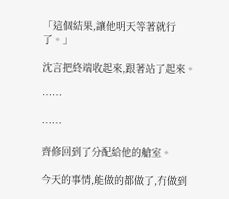「這個結果,讓他明天等著就行了。」

沈言把終端收起來,跟著站了起來。

……

……

齊修回到了分配給他的艙室。

今天的事情,能做的都做了,冇做到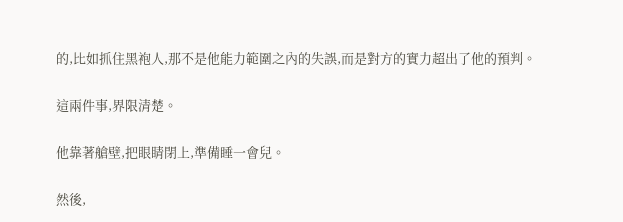的,比如抓住黑袍人,那不是他能力範圍之內的失誤,而是對方的實力超出了他的預判。

這兩件事,界限清楚。

他靠著艙壁,把眼睛閉上,準備睡一會兒。

然後,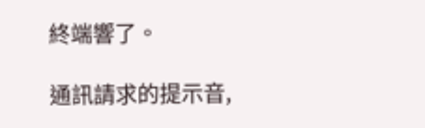終端響了。

通訊請求的提示音,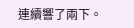連續響了兩下。